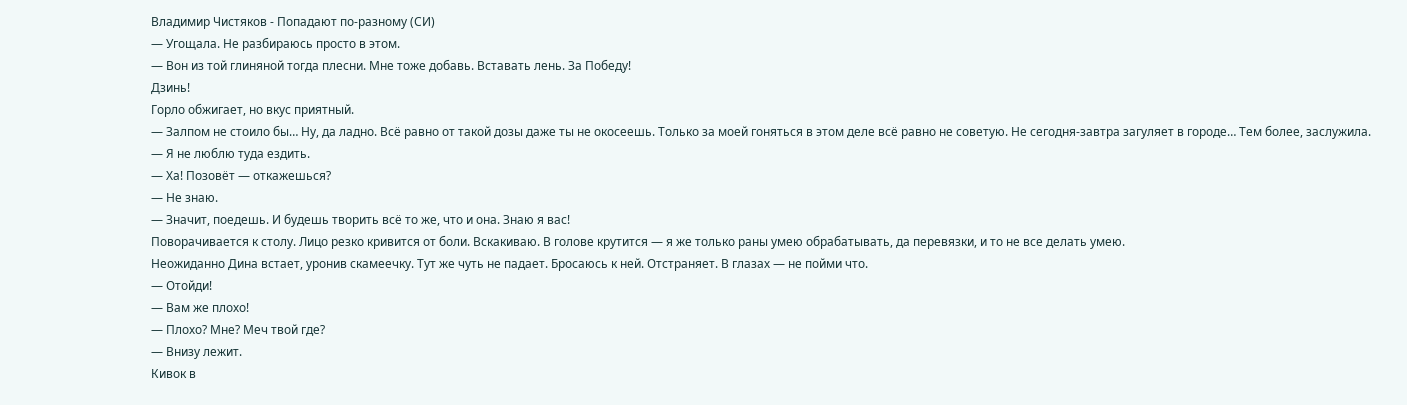Владимир Чистяков - Попадают по-разному (СИ)
— Угощала. Не разбираюсь просто в этом.
— Вон из той глиняной тогда плесни. Мне тоже добавь. Вставать лень. За Победу!
Дзинь!
Горло обжигает, но вкус приятный.
— Залпом не стоило бы… Ну, да ладно. Всё равно от такой дозы даже ты не окосеешь. Только за моей гоняться в этом деле всё равно не советую. Не сегодня-завтра загуляет в городе… Тем более, заслужила.
— Я не люблю туда ездить.
— Ха! Позовёт — откажешься?
— Не знаю.
— Значит, поедешь. И будешь творить всё то же, что и она. Знаю я вас!
Поворачивается к столу. Лицо резко кривится от боли. Вскакиваю. В голове крутится — я же только раны умею обрабатывать, да перевязки, и то не все делать умею.
Неожиданно Дина встает, уронив скамеечку. Тут же чуть не падает. Бросаюсь к ней. Отстраняет. В глазах — не пойми что.
— Отойди!
— Вам же плохо!
— Плохо? Мне? Меч твой где?
— Внизу лежит.
Кивок в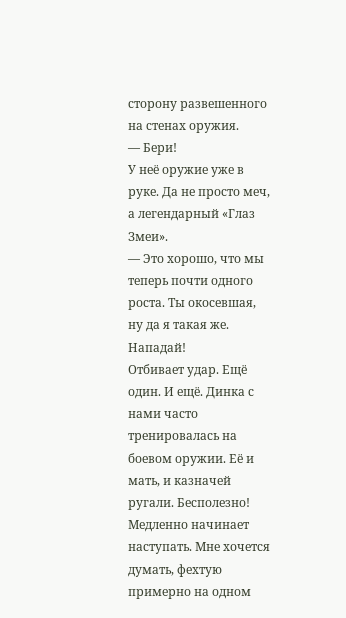сторону развешенного на стенах оружия.
— Бери!
У неё оружие уже в руке. Да не просто меч, а легендарный «Глаз Змеи».
— Это хорошо, что мы теперь почти одного роста. Ты окосевшая, ну да я такая же. Нападай!
Отбивает удар. Ещё один. И ещё. Динка с нами часто тренировалась на боевом оружии. Её и мать, и казначей ругали. Бесполезно!
Медленно начинает наступать. Мне хочется думать, фехтую примерно на одном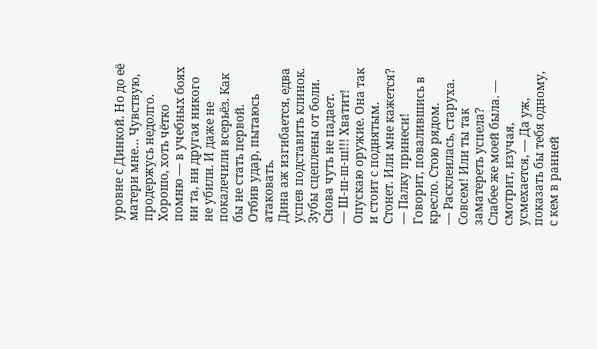уровне с Динкой. Но до её матери мне… Чувствую, продержусь недолго. Хорошо, хоть чётко помню — в учебных боях ни та, ни другая никого не убили. И даже не покалечили всерьёз. Как бы не стать первой.
Отбив удар, пытаюсь атаковать.
Дина аж изгибается, едва успев подставить клинок. Зубы сцеплены от боли. Снова чуть не падает.
— Ш-ш-ш-ш!!! Хватит!
Опускаю оружие. Она так и стоит с поднятым. Стонет. Или мне кажется?
— Палку принеси!
Говорит, повалившись в кресло. Стою рядом.
— Расклеилась, старуха. Совсем! Или ты так заматереть успела? Слабее же моей была. — смотрит, изучая, усмехается, — Да уж, показать бы тебя одному, с кем в ранней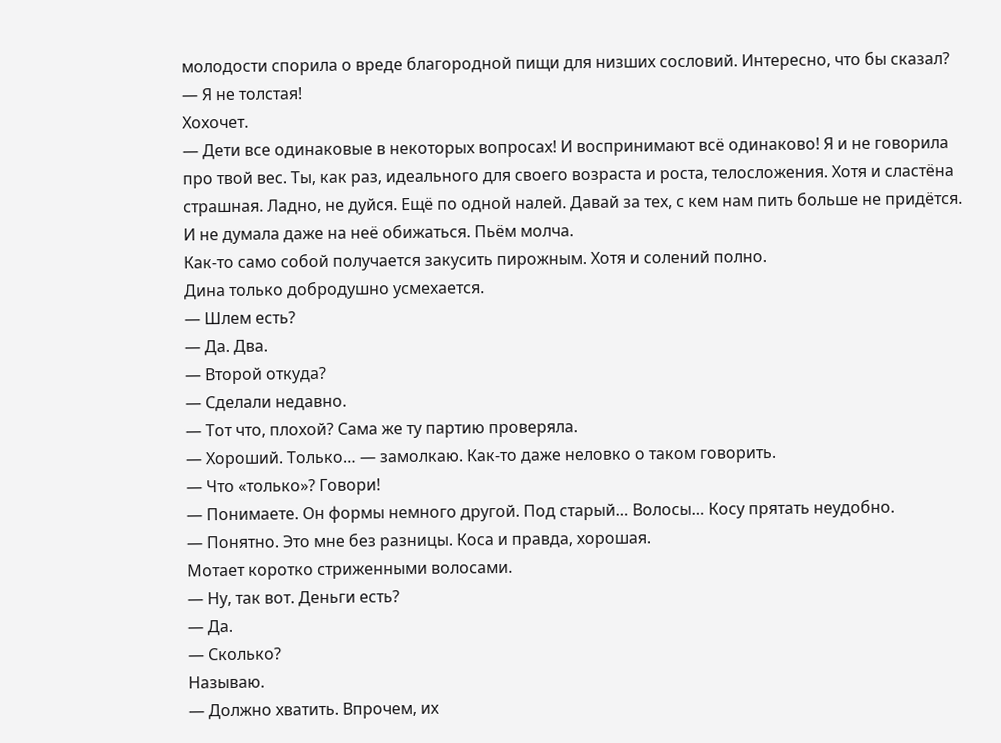молодости спорила о вреде благородной пищи для низших сословий. Интересно, что бы сказал?
— Я не толстая!
Хохочет.
— Дети все одинаковые в некоторых вопросах! И воспринимают всё одинаково! Я и не говорила про твой вес. Ты, как раз, идеального для своего возраста и роста, телосложения. Хотя и сластёна страшная. Ладно, не дуйся. Ещё по одной налей. Давай за тех, с кем нам пить больше не придётся.
И не думала даже на неё обижаться. Пьём молча.
Как-то само собой получается закусить пирожным. Хотя и солений полно.
Дина только добродушно усмехается.
— Шлем есть?
— Да. Два.
— Второй откуда?
— Сделали недавно.
— Тот что, плохой? Сама же ту партию проверяла.
— Хороший. Только… — замолкаю. Как-то даже неловко о таком говорить.
— Что «только»? Говори!
— Понимаете. Он формы немного другой. Под старый… Волосы… Косу прятать неудобно.
— Понятно. Это мне без разницы. Коса и правда, хорошая.
Мотает коротко стриженными волосами.
— Ну, так вот. Деньги есть?
— Да.
— Сколько?
Называю.
— Должно хватить. Впрочем, их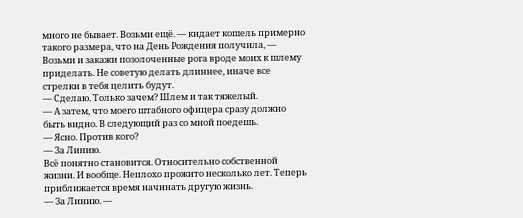много не бывает. Возьми ещё. — кидает кошель примерно такого размера, что на День Рождения получила, — Возьми и закажи позолоченные рога вроде моих к шлему приделать. Не советую делать длиннее, иначе все стрелки в тебя целить будут.
— Сделаю. Только зачем? Шлем и так тяжелый.
— А затем, что моего штабного офицера сразу должно быть видно. В следующий раз со мной поедешь.
— Ясно. Против кого?
— За Линию.
Всё понятно становится. Относительно собственной жизни. И вообще. Неплохо прожито несколько лет. Теперь приближается время начинать другую жизнь.
— За Линию. —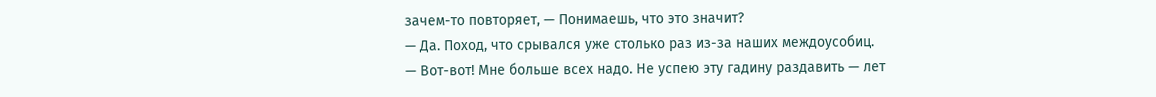зачем-то повторяет, — Понимаешь, что это значит?
— Да. Поход, что срывался уже столько раз из-за наших междоусобиц.
— Вот-вот! Мне больше всех надо. Не успею эту гадину раздавить — лет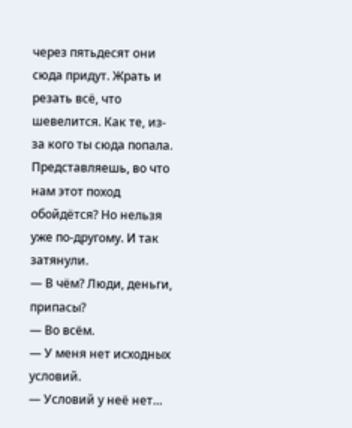через пятьдесят они сюда придут. Жрать и резать всё, что шевелится. Как те, из-за кого ты сюда попала.
Представляешь, во что нам этот поход обойдётся? Но нельзя уже по-другому. И так затянули.
— В чём? Люди, деньги, припасы?
— Во всём.
— У меня нет исходных условий.
— Условий у неё нет…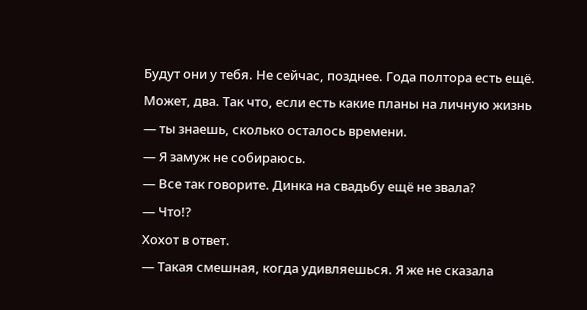Будут они у тебя. Не сейчас, позднее. Года полтора есть ещё. Может, два. Так что, если есть какие планы на личную жизнь — ты знаешь, сколько осталось времени.
— Я замуж не собираюсь.
— Все так говорите. Динка на свадьбу ещё не звала?
— Что!?
Хохот в ответ.
— Такая смешная, когда удивляешься. Я же не сказала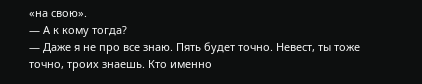«на свою».
— А к кому тогда?
— Даже я не про все знаю. Пять будет точно. Невест, ты тоже точно, троих знаешь. Кто именно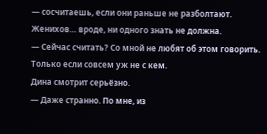— сосчитаешь, если они раньше не разболтают. Женихов… вроде, ни одного знать не должна.
— Сейчас считать? Со мной не любят об этом говорить. Только если совсем уж не с кем.
Дина смотрит серьёзно.
— Даже странно. По мне, из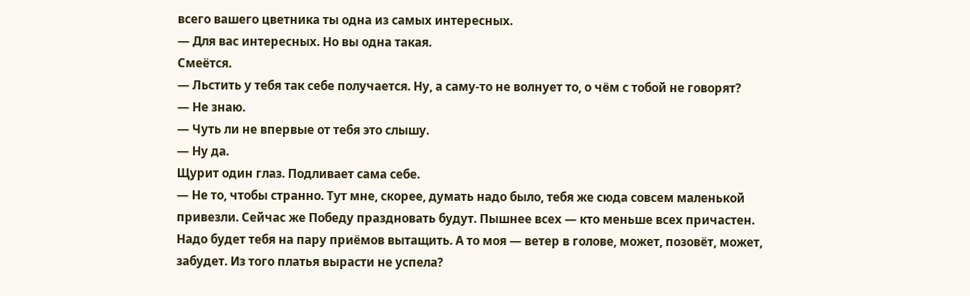всего вашего цветника ты одна из самых интересных.
— Для вас интересных. Но вы одна такая.
Смеётся.
— Льстить у тебя так себе получается. Ну, а саму-то не волнует то, о чём с тобой не говорят?
— Не знаю.
— Чуть ли не впервые от тебя это слышу.
— Ну да.
Щурит один глаз. Подливает сама себе.
— Не то, чтобы странно. Тут мне, скорее, думать надо было, тебя же сюда совсем маленькой привезли. Сейчас же Победу праздновать будут. Пышнее всех — кто меньше всех причастен. Надо будет тебя на пару приёмов вытащить. А то моя — ветер в голове, может, позовёт, может, забудет. Из того платья вырасти не успела?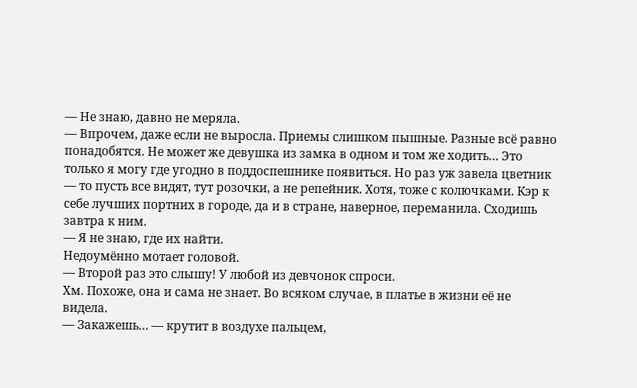— Не знаю, давно не меряла.
— Впрочем, даже если не выросла. Приемы слишком пышные. Разные всё равно понадобятся. Не может же девушка из замка в одном и том же ходить… Это только я могу где угодно в поддоспешнике появиться. Но раз уж завела цветник — то пусть все видят, тут розочки, а не репейник. Хотя, тоже с колючками. Кэр к себе лучших портних в городе, да и в стране, наверное, переманила. Сходишь завтра к ним.
— Я не знаю, где их найти.
Недоумённо мотает головой.
— Второй раз это слышу! У любой из девчонок спроси.
Хм. Похоже, она и сама не знает. Во всяком случае, в платье в жизни её не видела.
— Закажешь… — крутит в воздухе пальцем,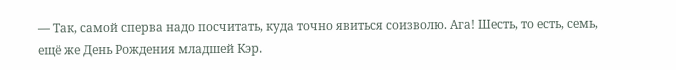— Так, самой сперва надо посчитать, куда точно явиться соизволю. Ага! Шесть, то есть, семь, ещё же День Рождения младшей Кэр.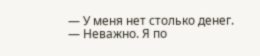— У меня нет столько денег.
— Неважно. Я по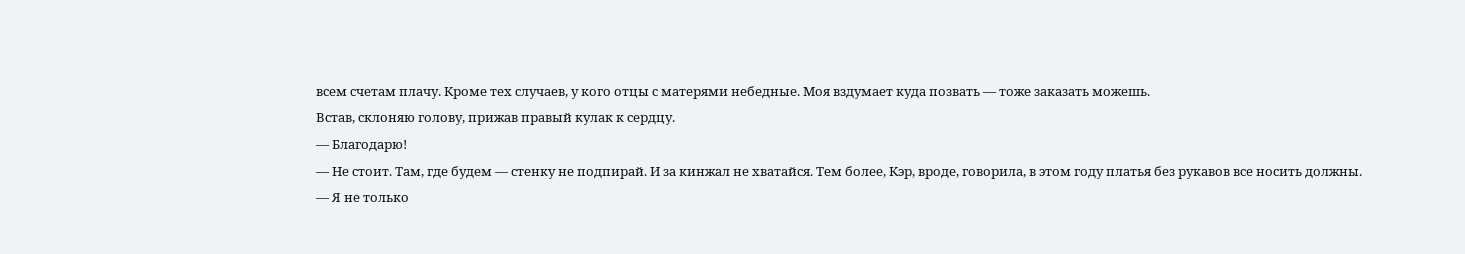всем счетам плачу. Кроме тех случаев, у кого отцы с матерями небедные. Моя вздумает куда позвать — тоже заказать можешь.
Встав, склоняю голову, прижав правый кулак к сердцу.
— Благодарю!
— Не стоит. Там, где будем — стенку не подпирай. И за кинжал не хватайся. Тем более, Кэр, вроде, говорила, в этом году платья без рукавов все носить должны.
— Я не только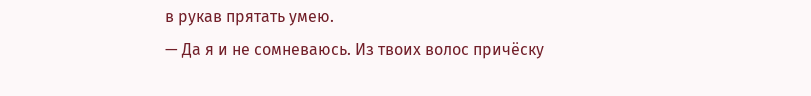в рукав прятать умею.
— Да я и не сомневаюсь. Из твоих волос причёску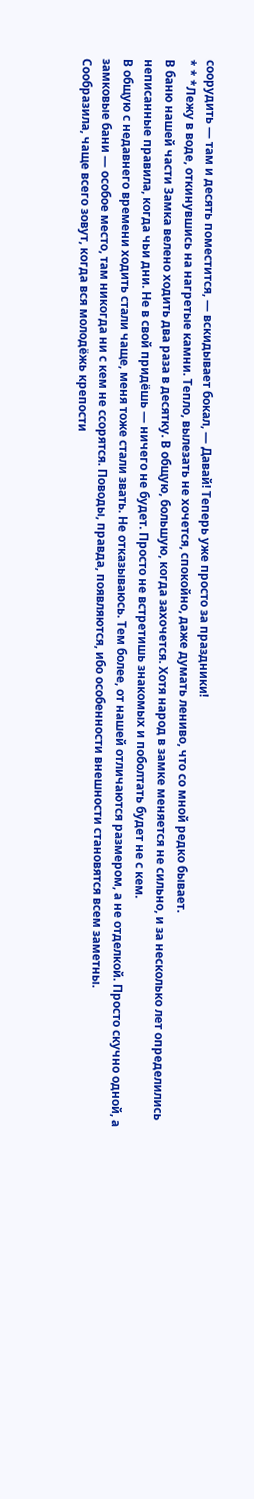соорудить — там и десять поместится, — вскидывает бокал, — Давай! Теперь уже просто за праздники!
* * *Лежу в воде, откинувшись на нагретые камни. Тепло, вылезать не хочется, спокойно, даже думать лениво, что со мной редко бывает.
В баню нашей части Замка велено ходить два раза в десятку. В общую, большую, когда захочется. Хотя народ в замке меняется не сильно, и за несколько лет определились неписанные правила, когда чьи дни. Не в свой придёшь — ничего не будет. Просто не встретишь знакомых и поболтать будет не с кем.
В общую с недавнего времени ходить стали чаще, меня тоже стали звать. Не отказываюсь. Тем более, от нашей отличаются размером, а не отделкой. Просто скучно одной, а замковые бани — особое место, там никогда ни с кем не ссорятся. Поводы, правда, появляются, ибо особенности внешности становятся всем заметны.
Сообразила, чаще всего зовут, когда вся молодёжь крепости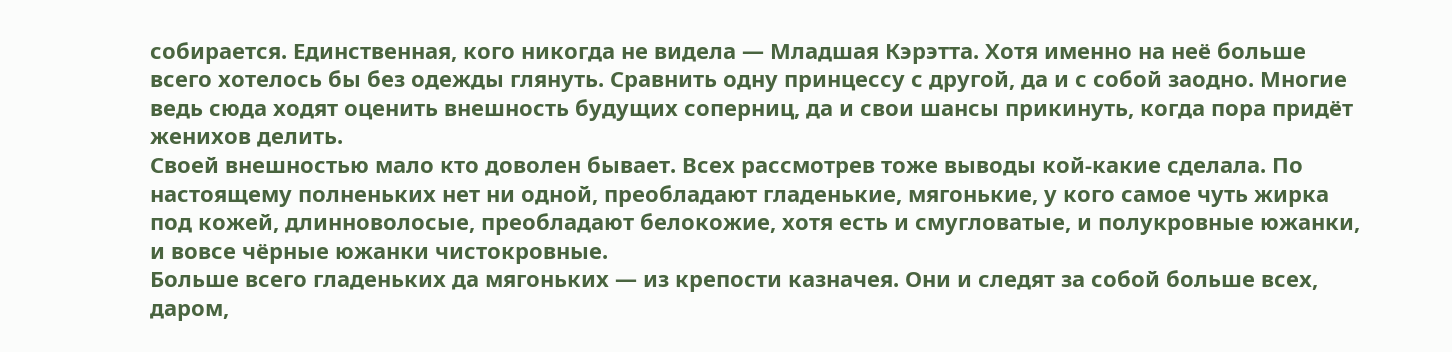собирается. Единственная, кого никогда не видела — Младшая Кэрэтта. Хотя именно на неё больше всего хотелось бы без одежды глянуть. Сравнить одну принцессу с другой, да и с собой заодно. Многие ведь сюда ходят оценить внешность будущих соперниц, да и свои шансы прикинуть, когда пора придёт женихов делить.
Своей внешностью мало кто доволен бывает. Всех рассмотрев тоже выводы кой-какие сделала. По настоящему полненьких нет ни одной, преобладают гладенькие, мягонькие, у кого самое чуть жирка под кожей, длинноволосые, преобладают белокожие, хотя есть и смугловатые, и полукровные южанки, и вовсе чёрные южанки чистокровные.
Больше всего гладеньких да мягоньких — из крепости казначея. Они и следят за собой больше всех, даром,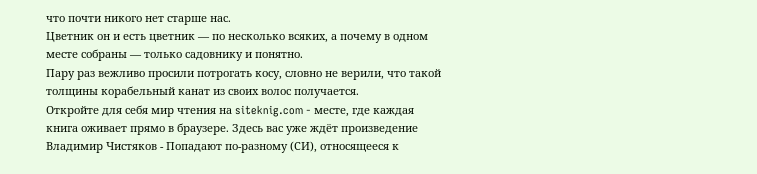что почти никого нет старше нас.
Цветник он и есть цветник — по несколько всяких, а почему в одном месте собраны — только садовнику и понятно.
Пару раз вежливо просили потрогать косу, словно не верили, что такой толщины корабельный канат из своих волос получается.
Откройте для себя мир чтения на siteknig.com - месте, где каждая книга оживает прямо в браузере. Здесь вас уже ждёт произведение Владимир Чистяков - Попадают по-разному (СИ), относящееся к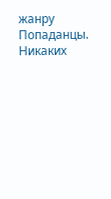жанру Попаданцы. Никаких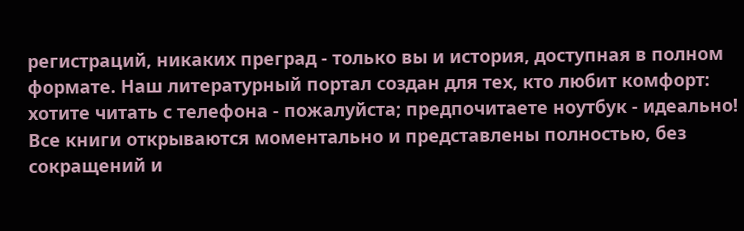регистраций, никаких преград - только вы и история, доступная в полном формате. Наш литературный портал создан для тех, кто любит комфорт: хотите читать с телефона - пожалуйста; предпочитаете ноутбук - идеально! Все книги открываются моментально и представлены полностью, без сокращений и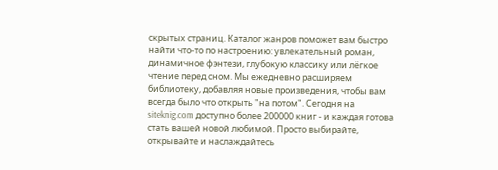скрытых страниц. Каталог жанров поможет вам быстро найти что-то по настроению: увлекательный роман, динамичное фэнтези, глубокую классику или лёгкое чтение перед сном. Мы ежедневно расширяем библиотеку, добавляя новые произведения, чтобы вам всегда было что открыть "на потом". Сегодня на siteknig.com доступно более 200000 книг - и каждая готова стать вашей новой любимой. Просто выбирайте, открывайте и наслаждайтесь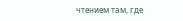чтением там, где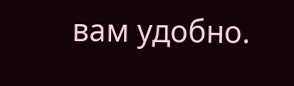вам удобно.